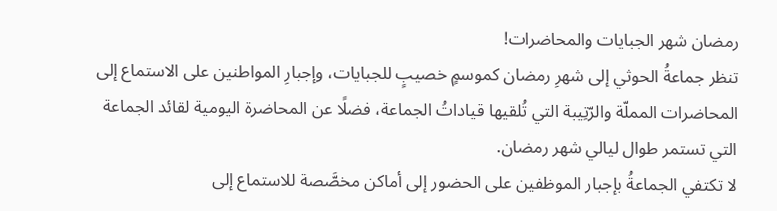رمضان شهر الجبايات والمحاضرات!
تنظر جماعةُ الحوثي إلى شهرِ رمضان كموسمٍ خصيبٍ للجبايات، وإجبارِ المواطنين على الاستماع إلى المحاضرات المملّة والرّتِيبة التي تُلقيها قياداتُ الجماعة، فضلًا عن المحاضرة اليومية لقائد الجماعة التي تستمر طوال ليالي شهر رمضان.
لا تكتفي الجماعةُ بإجبار الموظفين على الحضور إلى أماكن مخصَّصة للاستماع إلى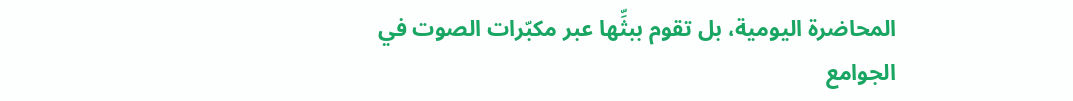المحاضرة اليومية، بل تقوم ببثِّها عبر مكبّرات الصوت في الجوامع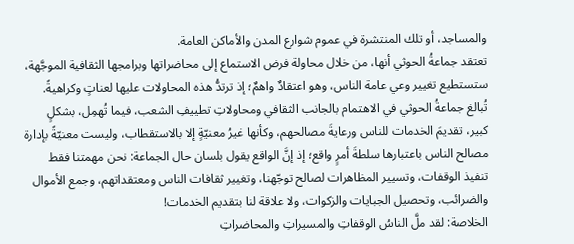والمساجد، أو تلك المنتشرة في عموم شوارع المدن والأماكن العامة.
تعتقد جماعةُ الحوثي أنها، من خلال محاولة فرض الاستماع إلى محاضراتها وبرامجها الثقافية الموجَّهة، ستستطيع تغيير وعي عامة الناس، وهو اعتقادٌ واهمٌ؛ إذ ترتدُّ هذه المحاولات عليها لعناتٍ وكراهيةً.
تُبالغ جماعةُ الحوثي في الاهتمام بالجانب الثقافي ومحاولاتِ تطييفِ الشعب، فيما تُهمِل، بشكلٍ كبير، تقديمَ الخدمات للناس ورعايةَ مصالحهم، وكأنها غيرُ معنيّةٍ إلا بالاستقطاب، وليست معنيّةً بإدارة مصالح الناس باعتبارها سلطةَ أمرٍ واقع؛ إذ إنَّ الواقع يقول بلسان حال الجماعة: نحن مهمتنا فقط تنفيذ الوقفات، وتسيير المظاهرات لصالح توجّهنا، وتغيير ثقافات الناس ومعتقداتهم، وجمع الأموال والضرائب، وتحصيل الجبايات والزكوات، ولا علاقة لنا بتقديم الخدمات!
الخلاصة: لقد ملَّ الناسُ الوقفاتِ والمسيراتِ والمحاضراتِ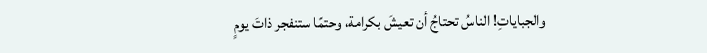والجباياتِ! الناسُ تحتاجُ أن تعيشَ بكرامة، وحتمًا ستنفجر ذاتَ يومٍ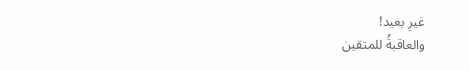غيرِ بعيد!
والعاقبةُ للمتقين